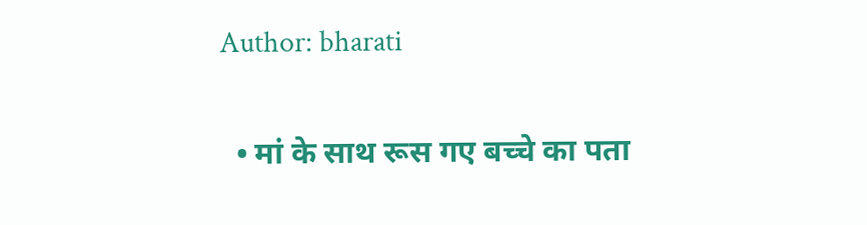Author: bharati

  • मां के साथ रूस गए बच्चे का पता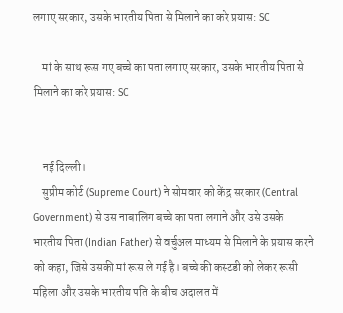लगाए सरकार, उसके भारतीय पिता से मिलाने का करे प्रयास: SC

    मां के साथ रूस गए बच्चे का पता लगाए सरकार, उसके भारतीय पिता से मिलाने का करे प्रयास: SC


    नई दिल्ली।
    सुप्रीम कोर्ट (Supreme Court) ने सोमवार को केंद्र सरकार (Central Government) से उस नाबालिग बच्चे का पता लगाने और उसे उसके भारतीय पिता (Indian Father) से वर्चुअल माध्यम से मिलाने के प्रयास करने को कहा, जिसे उसकी मां रूस ले गई है। बच्चे की कस्टडी को लेकर रूसी महिला और उसके भारतीय पति के बीच अदालत में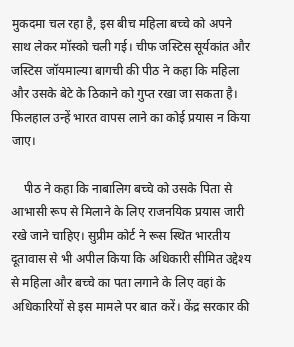मुकदमा चल रहा है, इस बीच महिला बच्चे को अपने साथ लेकर मॉस्को चली गई। चीफ जस्टिस सूर्यकांत और जस्टिस जॉयमाल्या बागची की पीठ ने कहा कि महिला और उसके बेटे के ठिकाने को गुप्त रखा जा सकता है। फिलहाल उन्हें भारत वापस लाने का कोई प्रयास न किया जाए।

    पीठ ने कहा कि नाबालिग बच्चे को उसके पिता से आभासी रूप से मिलाने के लिए राजनयिक प्रयास जारी रखे जाने चाहिए। सुप्रीम कोर्ट ने रूस स्थित भारतीय दूतावास से भी अपील किया कि अधिकारी सीमित उद्देश्य से महिला और बच्चे का पता लगाने के लिए वहां के अधिकारियों से इस मामले पर बात करें। केंद्र सरकार की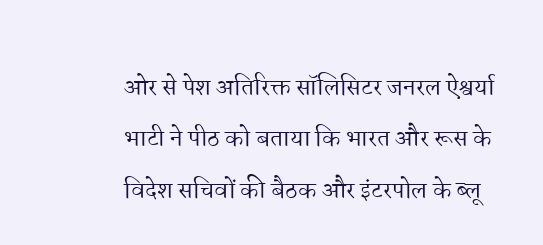ओर से पेश अतिरिक्त सॉलिसिटर जनरल ऐश्वर्या भाटी ने पीठ को बताया कि भारत और रूस के विदेश सचिवों की बैठक और इंटरपोल के ब्लू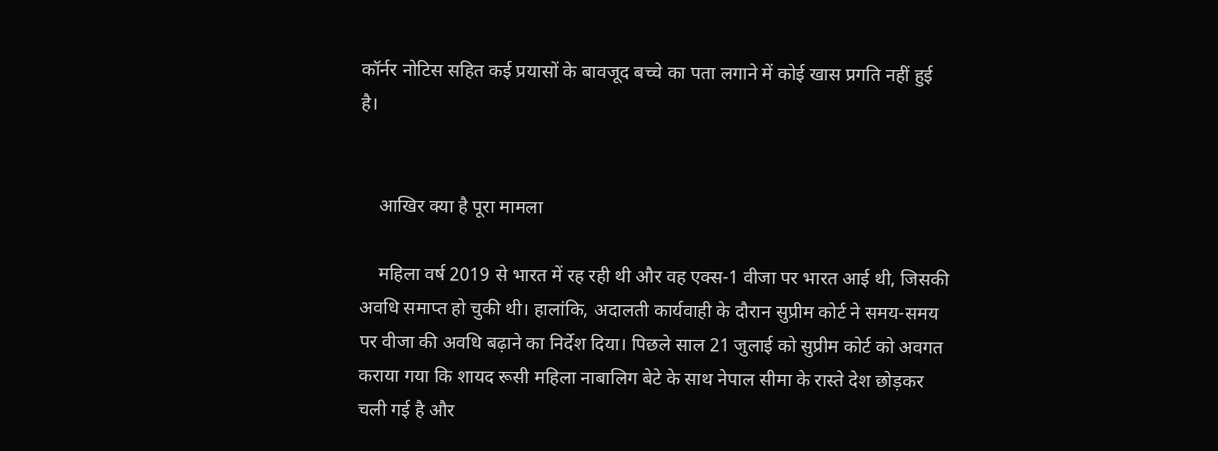कॉर्नर नोटिस सहित कई प्रयासों के बावजूद बच्चे का पता लगाने में कोई खास प्रगति नहीं हुई है।


    आखिर क्या है पूरा मामला

    महिला वर्ष 2019 से भारत में रह रही थी और वह एक्स-1 वीजा पर भारत आई थी, जिसकी अवधि समाप्त हो चुकी थी। हालांकि, अदालती कार्यवाही के दौरान सुप्रीम कोर्ट ने समय-समय पर वीजा की अवधि बढ़ाने का निर्देश दिया। पिछले साल 21 जुलाई को सुप्रीम कोर्ट को अवगत कराया गया कि शायद रूसी महिला नाबालिग बेटे के साथ नेपाल सीमा के रास्ते देश छोड़कर चली गई है और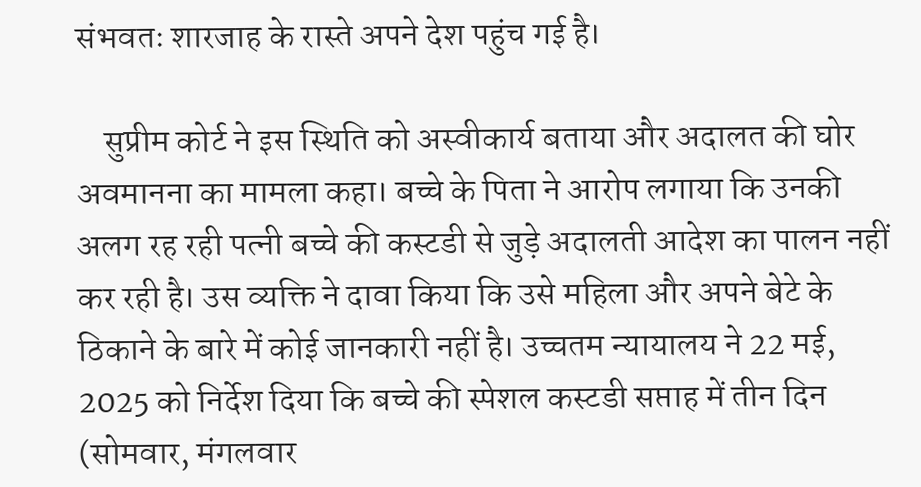संभवतः शारजाह के रास्ते अपने देश पहुंच गई है।

    सुप्रीम कोर्ट ने इस स्थिति को अस्वीकार्य बताया और अदालत की घोर अवमानना का मामला कहा। बच्चे के पिता ने आरोप लगाया कि उनकी अलग रह रही पत्नी बच्चे की कस्टडी से जुड़े अदालती आदेश का पालन नहीं कर रही है। उस व्यक्ति ने दावा किया कि उसे महिला और अपने बेटे के ठिकाने के बारे में कोई जानकारी नहीं है। उच्चतम न्यायालय ने 22 मई, 2025 को निर्देश दिया कि बच्चे की स्पेशल कस्टडी सप्ताह में तीन दिन (सोमवार, मंगलवार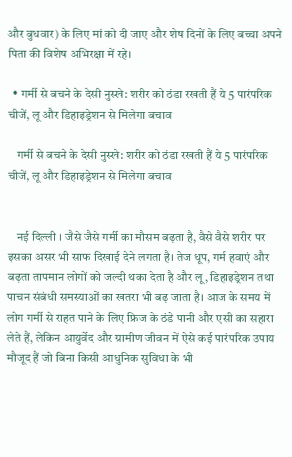और बुधवार) के लिए मां को दी जाए और शेष दिनों के लिए बच्चा अपने पिता की विशेष अभिरक्षा में रहे।

  • गर्मी से बचने के देसी नुस्खे: शरीर को ठंडा रखती हैं ये 5 पारंपरिक चीजें, लू और डिहाइड्रेशन से मिलेगा बचाव

    गर्मी से बचने के देसी नुस्खे: शरीर को ठंडा रखती हैं ये 5 पारंपरिक चीजें, लू और डिहाइड्रेशन से मिलेगा बचाव


    नई दिल्‍ली । जैसे जैसे गर्मी का मौसम बढ़ता है, वैसे वैसे शरीर पर इसका असर भी साफ दिखाई देने लगता है। तेज धूप, गर्म हवाएं और बढ़ता तापमान लोगों को जल्दी थका देता है और लू, डिहाइड्रेशन तथा पाचन संबंधी समस्याओं का खतरा भी बढ़ जाता है। आज के समय में लोग गर्मी से राहत पाने के लिए फ्रिज के ठंडे पानी और एसी का सहारा लेते हैं, लेकिन आयुर्वेद और ग्रामीण जीवन में ऐसे कई पारंपरिक उपाय मौजूद हैं जो बिना किसी आधुनिक सुविधा के भी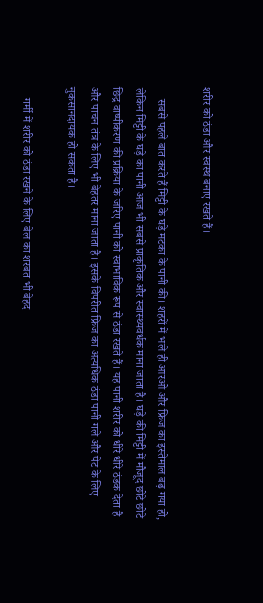शरीर को ठंडा और स्वस्थ बनाए रखते हैं।

    सबसे पहले बात करते हैं मिट्टी के घड़े मटका के पानी की। शहरों में भले ही आरओ और फ्रिज का इस्तेमाल बढ़ गया हो, लेकिन मिट्टी के घड़े का पानी आज भी सबसे प्राकृतिक और स्वास्थ्यवर्धक माना जाता है। घड़े की मिट्टी में मौजूद छोटे छोटे छिद्र वाष्पीकरण की प्रक्रिया के जरिए पानी को स्वाभाविक रूप से ठंडा रखते हैं। यह पानी शरीर को धीरे धीरे ठंडक देता है और पाचन तंत्र के लिए भी बेहतर माना जाता है। इसके विपरीत फ्रिज का अत्यधिक ठंडा पानी गले और पेट के लिए नुकसानदायक हो सकता है।

    गर्मी में शरीर को ठंडा रखने के लिए बेल का शरबत भी बेहद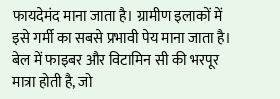फायदेमंद माना जाता है। ग्रामीण इलाकों में इसे गर्मी का सबसे प्रभावी पेय माना जाता है। बेल में फाइबर और विटामिन सी की भरपूर मात्रा होती है, जो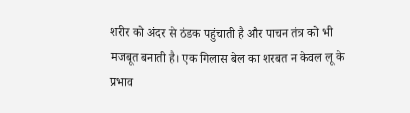शरीर को अंदर से ठंडक पहुंचाती है और पाचन तंत्र को भी मजबूत बनाती है। एक गिलास बेल का शरबत न केवल लू के प्रभाव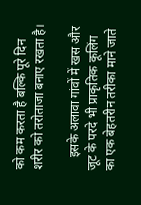को कम करता है बल्कि पूरे दिन शरीर को तरोताजा बनाए रखता है।

    इसके अलावा गांवों में खस और जूट के परदे भी प्राकृतिक कूलिंग का एक बेहतरीन तरीका माने जाते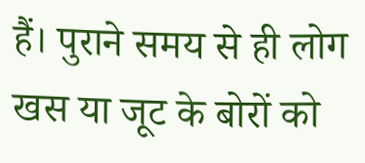हैं। पुराने समय से ही लोग खस या जूट के बोरों को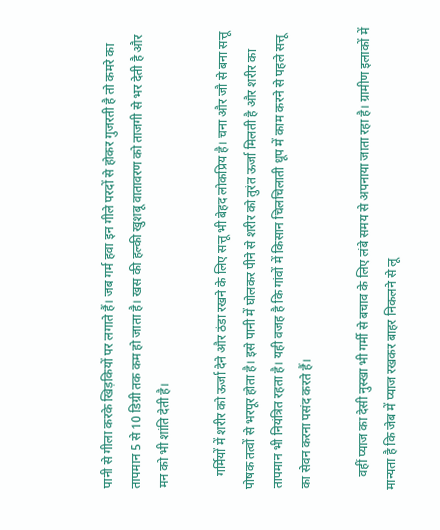पानी से गीला करके खिड़कियों पर लगाते हैं। जब गर्म हवा इन गीले परदों से होकर गुजरती है तो कमरे का तापमान 5 से 10 डिग्री तक कम हो जाता है। खस की हल्की खुशबू वातावरण को ताजगी से भर देती है और मन को भी शांति देती है।

    गर्मियों में शरीर को ऊर्जा देने और ठंडा रखने के लिए सत्तू भी बेहद लोकप्रिय है। चना और जौ से बना सत्तू पोषक तत्वों से भरपूर होता है। इसे पानी में घोलकर पीने से शरीर को तुरंत ऊर्जा मिलती है और शरीर का तापमान भी नियंत्रित रहता है। यही वजह है कि गांवों में किसान चिलचिलाती धूप में काम करने से पहले सत्तू का सेवन करना पसंद करते हैं।

    वहीं प्याज का देसी नुस्खा भी गर्मी से बचाव के लिए लंबे समय से अपनाया जाता रहा है। ग्रामीण इलाकों में मान्यता है कि जेब में प्याज रखकर बाहर निकलने से लू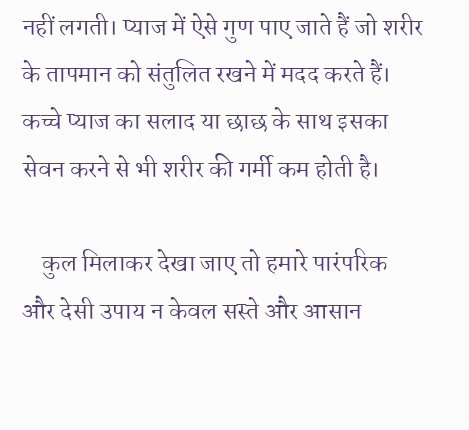नहीं लगती। प्याज में ऐसे गुण पाए जाते हैं जो शरीर के तापमान को संतुलित रखने में मदद करते हैं। कच्चे प्याज का सलाद या छाछ के साथ इसका सेवन करने से भी शरीर की गर्मी कम होती है।

    कुल मिलाकर देखा जाए तो हमारे पारंपरिक और देसी उपाय न केवल सस्ते और आसान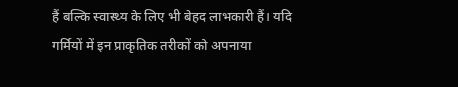हैं बल्कि स्वास्थ्य के लिए भी बेहद लाभकारी हैं। यदि गर्मियों में इन प्राकृतिक तरीकों को अपनाया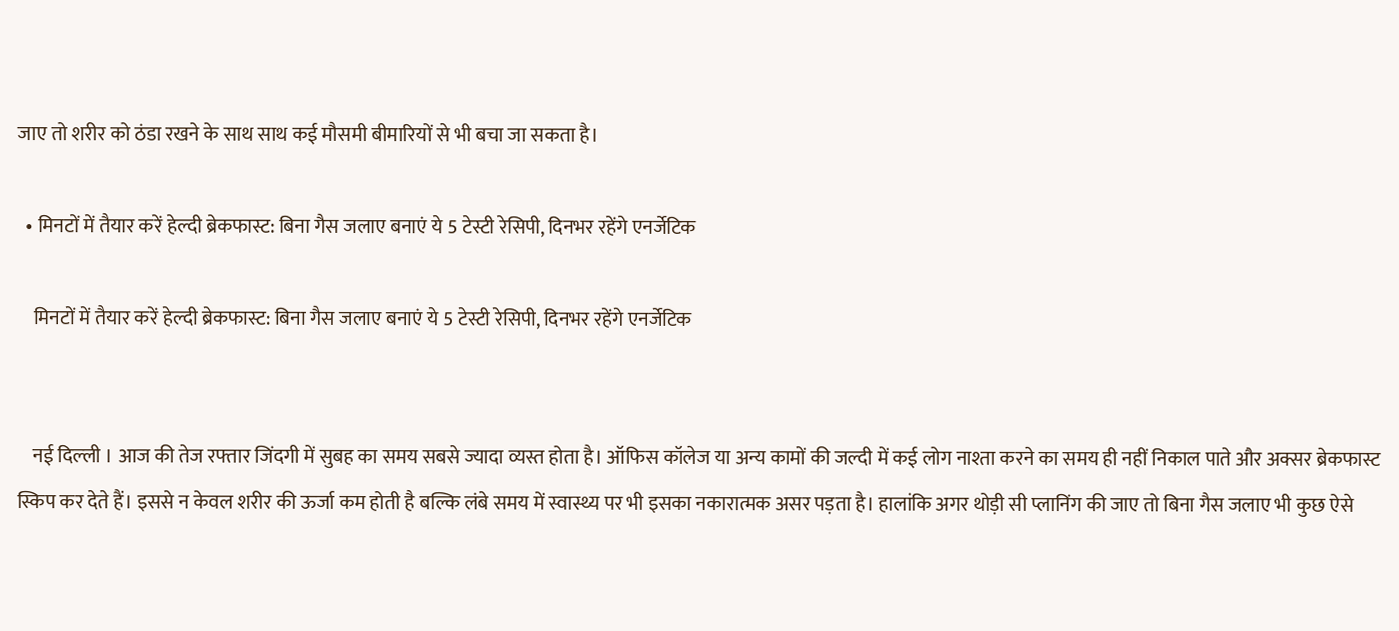जाए तो शरीर को ठंडा रखने के साथ साथ कई मौसमी बीमारियों से भी बचा जा सकता है।

  • मिनटों में तैयार करें हेल्दी ब्रेकफास्ट: बिना गैस जलाए बनाएं ये 5 टेस्टी रेसिपी, दिनभर रहेंगे एनर्जेटिक

    मिनटों में तैयार करें हेल्दी ब्रेकफास्ट: बिना गैस जलाए बनाएं ये 5 टेस्टी रेसिपी, दिनभर रहेंगे एनर्जेटिक


    नई दिल्‍ली । आज की तेज रफ्तार जिंदगी में सुबह का समय सबसे ज्यादा व्यस्त होता है। ऑफिस कॉलेज या अन्य कामों की जल्दी में कई लोग नाश्ता करने का समय ही नहीं निकाल पाते और अक्सर ब्रेकफास्ट स्किप कर देते हैं। इससे न केवल शरीर की ऊर्जा कम होती है बल्कि लंबे समय में स्वास्थ्य पर भी इसका नकारात्मक असर पड़ता है। हालांकि अगर थोड़ी सी प्लानिंग की जाए तो बिना गैस जलाए भी कुछ ऐसे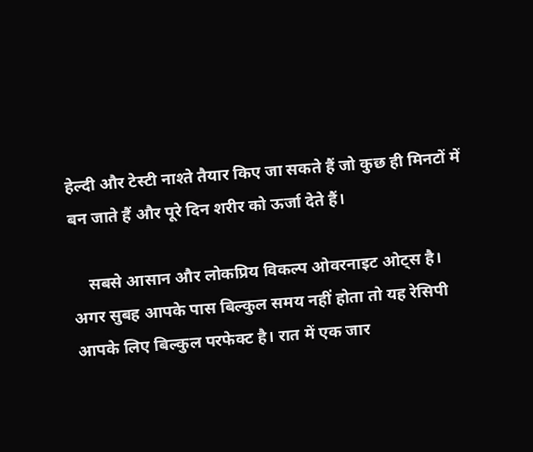हेल्दी और टेस्टी नाश्ते तैयार किए जा सकते हैं जो कुछ ही मिनटों में बन जाते हैं और पूरे दिन शरीर को ऊर्जा देते हैं।

    सबसे आसान और लोकप्रिय विकल्प ओवरनाइट ओट्स है। अगर सुबह आपके पास बिल्कुल समय नहीं होता तो यह रेसिपी आपके लिए बिल्कुल परफेक्ट है। रात में एक जार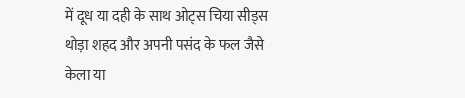में दूध या दही के साथ ओट्स चिया सीड्स थोड़ा शहद और अपनी पसंद के फल जैसे केला या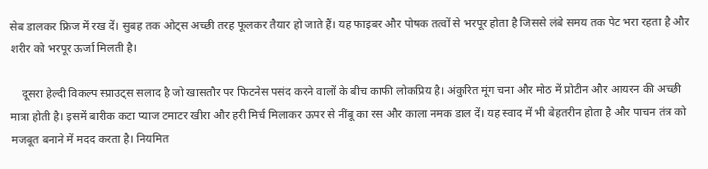सेब डालकर फ्रिज में रख दें। सुबह तक ओट्स अच्छी तरह फूलकर तैयार हो जाते हैं। यह फाइबर और पोषक तत्वों से भरपूर होता है जिससे लंबे समय तक पेट भरा रहता है और शरीर को भरपूर ऊर्जा मिलती है।

    दूसरा हेल्दी विकल्प स्प्राउट्स सलाद है जो खासतौर पर फिटनेस पसंद करने वालों के बीच काफी लोकप्रिय है। अंकुरित मूंग चना और मोठ में प्रोटीन और आयरन की अच्छी मात्रा होती है। इसमें बारीक कटा प्याज टमाटर खीरा और हरी मिर्च मिलाकर ऊपर से नींबू का रस और काला नमक डाल दें। यह स्वाद में भी बेहतरीन होता है और पाचन तंत्र को मजबूत बनाने में मदद करता है। नियमित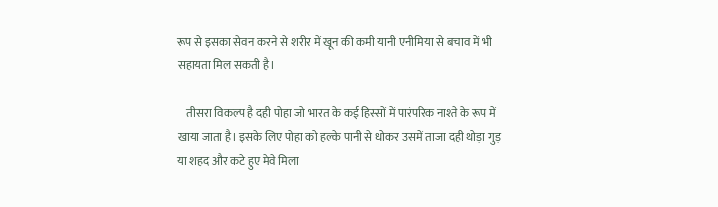रूप से इसका सेवन करने से शरीर में खून की कमी यानी एनीमिया से बचाव में भी सहायता मिल सकती है।

    तीसरा विकल्प है दही पोहा जो भारत के कई हिस्सों में पारंपरिक नाश्ते के रूप में खाया जाता है। इसके लिए पोहा को हल्के पानी से धोकर उसमें ताजा दही थोड़ा गुड़ या शहद और कटे हुए मेवे मिला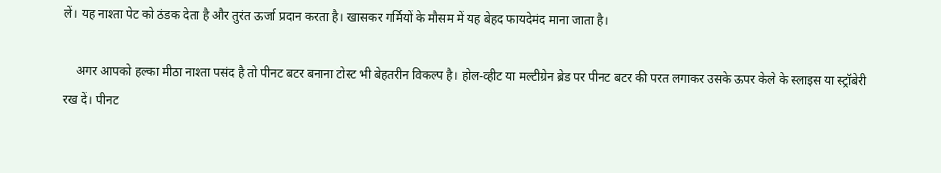लें। यह नाश्ता पेट को ठंडक देता है और तुरंत ऊर्जा प्रदान करता है। खासकर गर्मियों के मौसम में यह बेहद फायदेमंद माना जाता है।

    अगर आपको हल्का मीठा नाश्ता पसंद है तो पीनट बटर बनाना टोस्ट भी बेहतरीन विकल्प है। होल-व्हीट या मल्टीग्रेन ब्रेड पर पीनट बटर की परत लगाकर उसके ऊपर केले के स्लाइस या स्ट्रॉबेरी रख दें। पीनट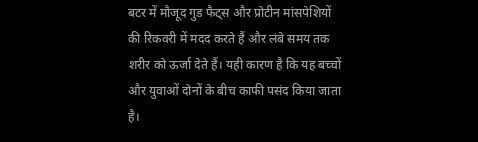बटर में मौजूद गुड फैट्स और प्रोटीन मांसपेशियों की रिकवरी में मदद करते हैं और लंबे समय तक शरीर को ऊर्जा देते हैं। यही कारण है कि यह बच्चों और युवाओं दोनों के बीच काफी पसंद किया जाता है।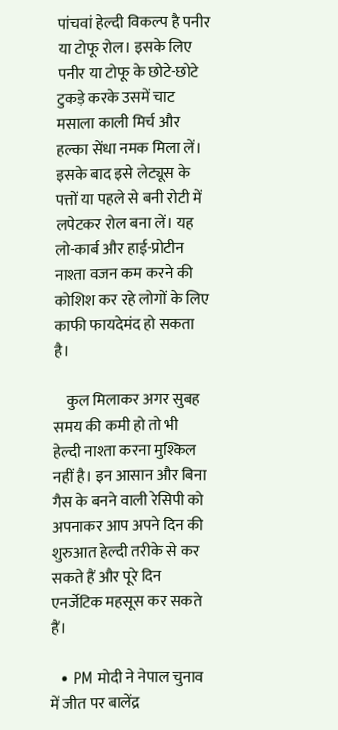पांचवां हेल्दी विकल्प है पनीर या टोफू रोल। इसके लिए पनीर या टोफू के छोटे-छोटे टुकड़े करके उसमें चाट मसाला काली मिर्च और हल्का सेंधा नमक मिला लें। इसके बाद इसे लेट्यूस के पत्तों या पहले से बनी रोटी में लपेटकर रोल बना लें। यह लो-कार्ब और हाई-प्रोटीन नाश्ता वजन कम करने की कोशिश कर रहे लोगों के लिए काफी फायदेमंद हो सकता है।

    कुल मिलाकर अगर सुबह समय की कमी हो तो भी हेल्दी नाश्ता करना मुश्किल नहीं है। इन आसान और बिना गैस के बनने वाली रेसिपी को अपनाकर आप अपने दिन की शुरुआत हेल्दी तरीके से कर सकते हैं और पूरे दिन एनर्जेटिक महसूस कर सकते हैं।

  • PM मोदी ने नेपाल चुनाव में जीत पर बालेंद्र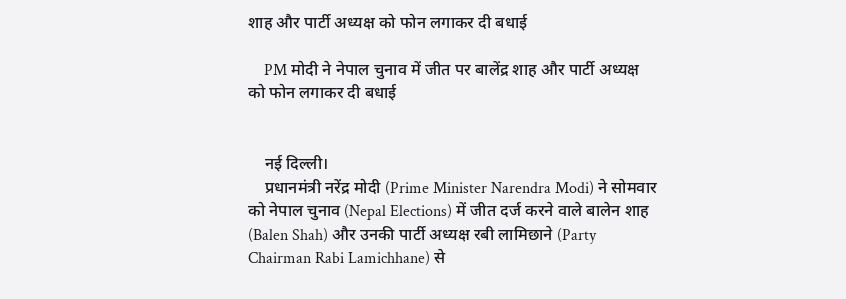शाह और पार्टी अध्यक्ष को फोन लगाकर दी बधाई

    PM मोदी ने नेपाल चुनाव में जीत पर बालेंद्र शाह और पार्टी अध्यक्ष को फोन लगाकर दी बधाई


    नई दिल्ली।
    प्रधानमंत्री नरेंद्र मोदी (Prime Minister Narendra Modi) ने सोमवार को नेपाल चुनाव (Nepal Elections) में जीत दर्ज करने वाले बालेन शाह (Balen Shah) और उनकी पार्टी अध्यक्ष रबी लामिछाने (Party Chairman Rabi Lamichhane) से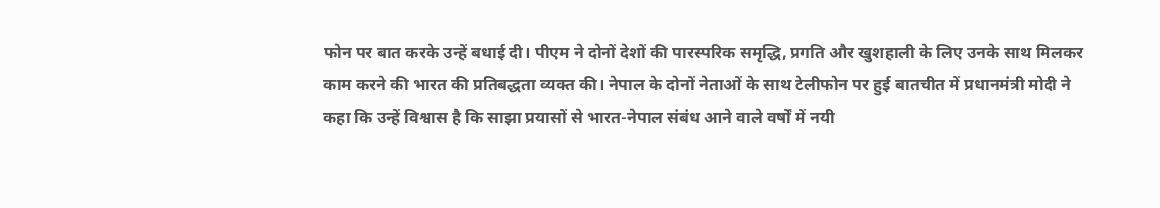फोन पर बात करके उन्हें बधाई दी। पीएम ने दोनों देशों की पारस्परिक समृद्धि, प्रगति और खुशहाली के लिए उनके साथ मिलकर काम करने की भारत की प्रतिबद्धता व्यक्त की। नेपाल के दोनों नेताओं के साथ टेलीफोन पर हुई बातचीत में प्रधानमंत्री मोदी ने कहा कि उन्हें विश्वास है कि साझा प्रयासों से भारत-नेपाल संबंध आने वाले वर्षों में नयी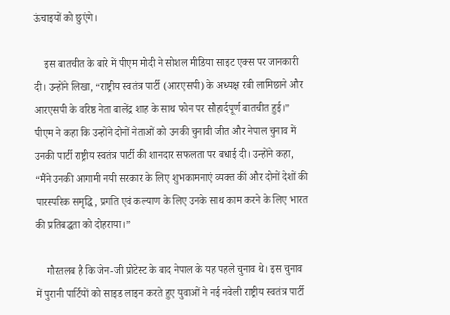ऊंचाइयों को छुएंगे।

    इस बातचीत के बारे में पीएम मोदी ने सोशल मीडिया साइट एक्स पर जानकारी दी। उन्होंने लिखा, “राष्ट्रीय स्वतंत्र पार्टी (आरएसपी) के अध्यक्ष रबी लामिछाने और आरएसपी के वरिष्ठ नेता बालेंद्र शाह के साथ फोन पर सौहार्दपूर्ण बातचीत हुई।” पीएम ने कहा कि उन्होंने दोनों नेताओं को उनकी चुनावी जीत और नेपाल चुनाव में उनकी पार्टी राष्ट्रीय स्वतंत्र पार्टी की शानदार सफलता पर बधाई दी। उन्होंने कहा, “मैंने उनकी आगामी नयी सरकार के लिए शुभकामनाएं व्यक्त कीं और दोनों देशों की पारस्परिक समृद्धि, प्रगति एवं कल्याण के लिए उनके साथ काम करने के लिए भारत की प्रतिबद्धता को दोहराया।”

    गौरतलब है कि जेन-जी प्रोटेस्ट के बाद नेपाल के यह पहले चुनाव थे। इस चुनाव में पुरानी पार्टियों को साइड लाइन करते हुए युवाओं ने नई नवेली राष्ट्रीय स्वतंत्र पार्टी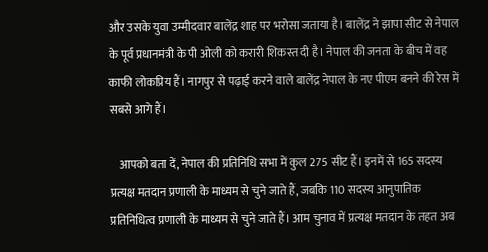और उसके युवा उम्मीदवार बालेंद्र शाह पर भरोसा जताया है। बालेंद्र ने झापा सीट से नेपाल के पूर्व प्रधानमंत्री के पी ओली को करारी शिकस्त दी है। नेपाल की जनता के बीच में वह काफी लोकप्रिय हैं। नागपुर से पढ़ाई करने वाले बालेंद्र नेपाल के नए पीएम बनने की रेस में सबसे आगे हैं।

    आपको बता दें, नेपाल की प्रतिनिधि सभा में कुल 275 सीट हैं। इनमें से 165 सदस्य प्रत्यक्ष मतदान प्रणाली के माध्यम से चुने जाते हैं, जबकि 110 सदस्य आनुपातिक प्रतिनिधित्व प्रणाली के माध्यम से चुने जाते हैं। आम चुनाव में प्रत्यक्ष मतदान के तहत अब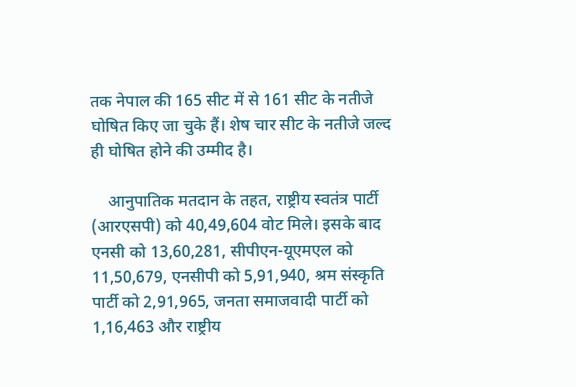तक नेपाल की 165 सीट में से 161 सीट के नतीजे घोषित किए जा चुके हैं। शेष चार सीट के नतीजे जल्द ही घोषित होने की उम्मीद है।

    आनुपातिक मतदान के तहत, राष्ट्रीय स्वतंत्र पार्टी (आरएसपी) को 40,49,604 वोट मिले। इसके बाद एनसी को 13,60,281, सीपीएन-यूएमएल को 11,50,679, एनसीपी को 5,91,940, श्रम संस्कृति पार्टी को 2,91,965, जनता समाजवादी पार्टी को 1,16,463 और राष्ट्रीय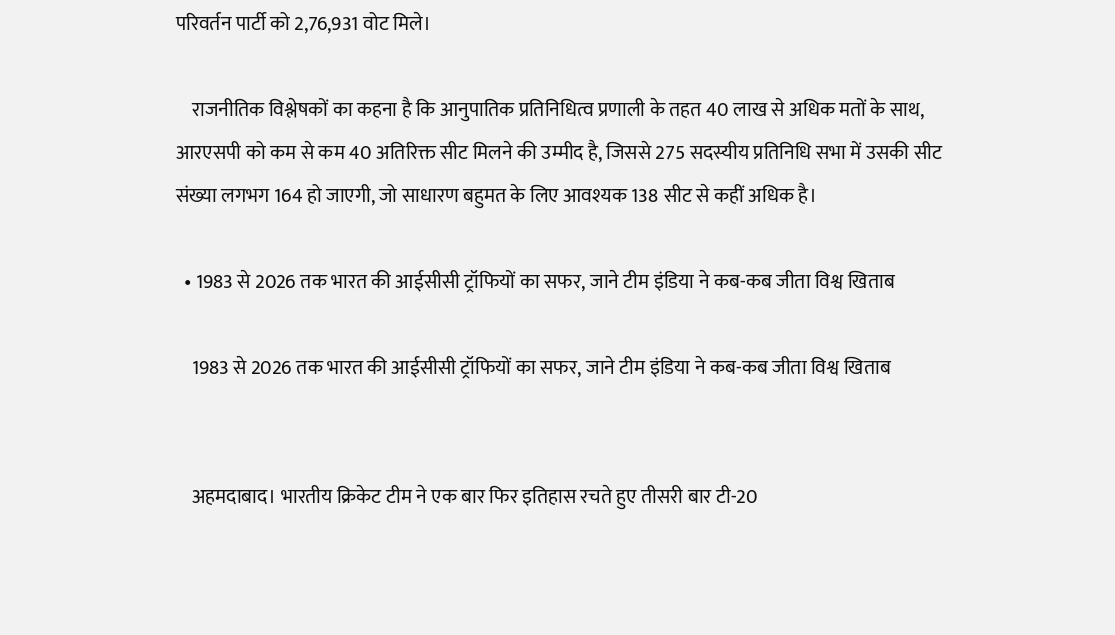परिवर्तन पार्टी को 2,76,931 वोट मिले।

    राजनीतिक विश्लेषकों का कहना है कि आनुपातिक प्रतिनिधित्व प्रणाली के तहत 40 लाख से अधिक मतों के साथ, आरएसपी को कम से कम 40 अतिरिक्त सीट मिलने की उम्मीद है, जिससे 275 सदस्यीय प्रतिनिधि सभा में उसकी सीट संख्या लगभग 164 हो जाएगी, जो साधारण बहुमत के लिए आवश्यक 138 सीट से कहीं अधिक है।

  • 1983 से 2026 तक भारत की आईसीसी ट्रॉफियों का सफर, जाने टीम इंडिया ने कब-कब जीता विश्व खिताब

    1983 से 2026 तक भारत की आईसीसी ट्रॉफियों का सफर, जाने टीम इंडिया ने कब-कब जीता विश्व खिताब


    अहमदाबाद। भारतीय क्रिकेट टीम ने एक बार फिर इतिहास रचते हुए तीसरी बार टी-20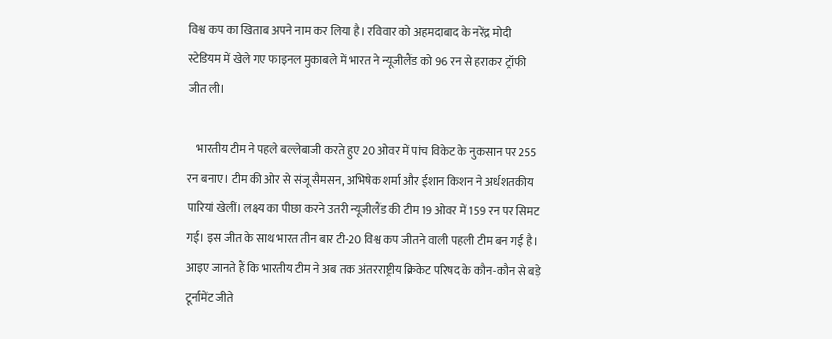विश्व कप का खिताब अपने नाम कर लिया है। रविवार को अहमदाबाद के नरेंद्र मोदी स्टेडियम में खेले गए फाइनल मुकाबले में भारत ने न्यूजीलैंड को 96 रन से हराकर ट्रॉफी जीत ली।

    भारतीय टीम ने पहले बल्लेबाजी करते हुए 20 ओवर में पांच विकेट के नुकसान पर 255 रन बनाए। टीम की ओर से संजू सैमसन, अभिषेक शर्मा और ईशान किशन ने अर्धशतकीय पारियां खेलीं। लक्ष्य का पीछा करने उतरी न्यूजीलैंड की टीम 19 ओवर में 159 रन पर सिमट गई। इस जीत के साथ भारत तीन बार टी-20 विश्व कप जीतने वाली पहली टीम बन गई है। आइए जानते हैं कि भारतीय टीम ने अब तक अंतरराष्ट्रीय क्रिकेट परिषद के कौन-कौन से बड़े टूर्नामेंट जीते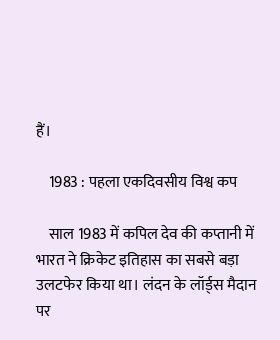हैं।

    1983 : पहला एकदिवसीय विश्व कप

    साल 1983 में कपिल देव की कप्तानी में भारत ने क्रिकेट इतिहास का सबसे बड़ा उलटफेर किया था। लंदन के लॉर्ड्स मैदान पर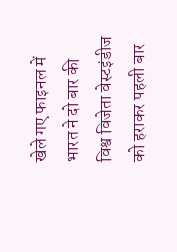खेले गए फाइनल में भारत ने दो बार की विश्व विजेता वेस्टइंडीज को हराकर पहली बार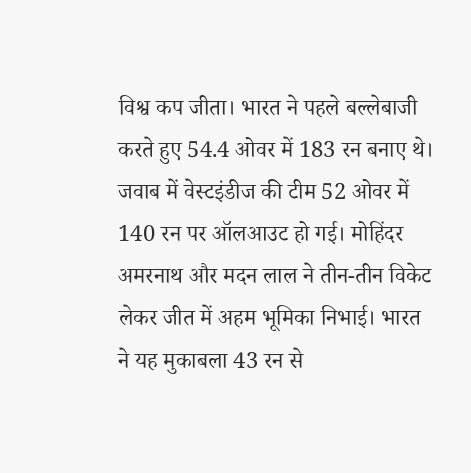विश्व कप जीता। भारत ने पहले बल्लेबाजी करते हुए 54.4 ओवर में 183 रन बनाए थे। जवाब में वेस्टइंडीज की टीम 52 ओवर में 140 रन पर ऑलआउट हो गई। मोहिंदर अमरनाथ और मदन लाल ने तीन-तीन विकेट लेकर जीत में अहम भूमिका निभाई। भारत ने यह मुकाबला 43 रन से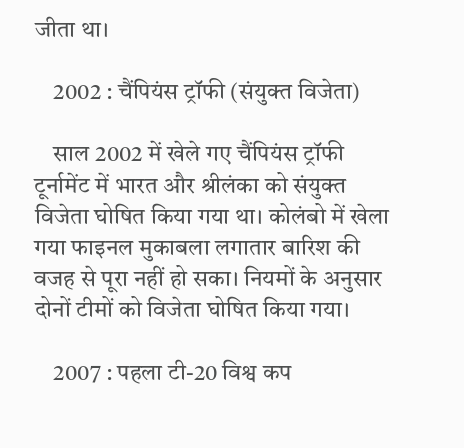जीता था।

    2002 : चैंपियंस ट्रॉफी (संयुक्त विजेता)

    साल 2002 में खेले गए चैंपियंस ट्रॉफी टूर्नामेंट में भारत और श्रीलंका को संयुक्त विजेता घोषित किया गया था। कोलंबो में खेला गया फाइनल मुकाबला लगातार बारिश की वजह से पूरा नहीं हो सका। नियमों के अनुसार दोनों टीमों को विजेता घोषित किया गया।

    2007 : पहला टी-20 विश्व कप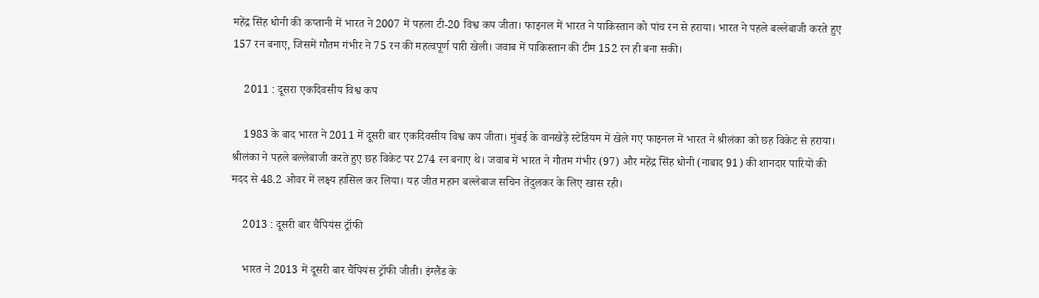महेंद्र सिंह धोनी की कप्तानी में भारत ने 2007 में पहला टी-20 विश्व कप जीता। फाइनल में भारत ने पाकिस्तान को पांच रन से हराया। भारत ने पहले बल्लेबाजी करते हुए 157 रन बनाए, जिसमें गौतम गंभीर ने 75 रन की महत्वपूर्ण पारी खेली। जवाब में पाकिस्तान की टीम 152 रन ही बना सकी।

    2011 : दूसरा एकदिवसीय विश्व कप

    1983 के बाद भारत ने 2011 में दूसरी बार एकदिवसीय विश्व कप जीता। मुंबई के वानखेड़े स्टेडियम में खेले गए फाइनल में भारत ने श्रीलंका को छह विकेट से हराया। श्रीलंका ने पहले बल्लेबाजी करते हुए छह विकेट पर 274 रन बनाए थे। जवाब में भारत ने गौतम गंभीर (97) और महेंद्र सिंह धोनी (नाबाद 91) की शानदार पारियों की मदद से 48.2 ओवर में लक्ष्य हासिल कर लिया। यह जीत महान बल्लेबाज सचिन तेंदुलकर के लिए खास रही।

    2013 : दूसरी बार चैंपियंस ट्रॉफी

    भारत ने 2013 में दूसरी बार चैंपियंस ट्रॉफी जीती। इंग्लैंड के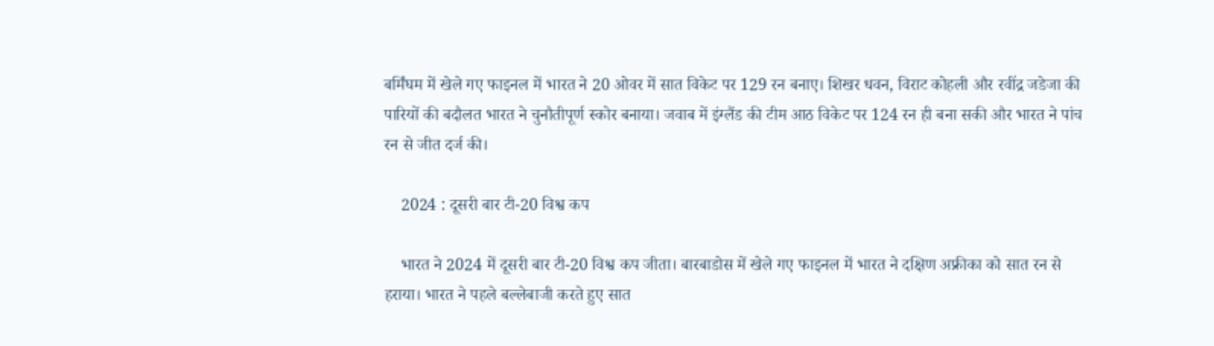बर्मिंघम में खेले गए फाइनल में भारत ने 20 ओवर में सात विकेट पर 129 रन बनाए। शिखर धवन, विराट कोहली और रवींद्र जडेजा की पारियों की बदौलत भारत ने चुनौतीपूर्ण स्कोर बनाया। जवाब में इंग्लैंड की टीम आठ विकेट पर 124 रन ही बना सकी और भारत ने पांच रन से जीत दर्ज की।

    2024 : दूसरी बार टी-20 विश्व कप

    भारत ने 2024 में दूसरी बार टी-20 विश्व कप जीता। बारबाडोस में खेले गए फाइनल में भारत ने दक्षिण अफ्रीका को सात रन से हराया। भारत ने पहले बल्लेबाजी करते हुए सात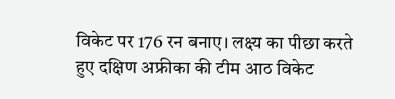विकेट पर 176 रन बनाए। लक्ष्य का पीछा करते हुए दक्षिण अफ्रीका की टीम आठ विकेट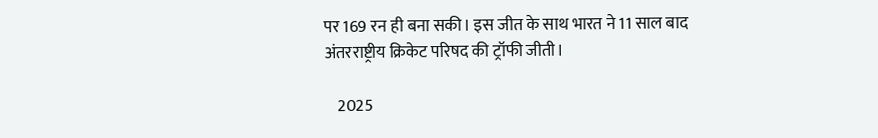पर 169 रन ही बना सकी। इस जीत के साथ भारत ने 11 साल बाद अंतरराष्ट्रीय क्रिकेट परिषद की ट्रॉफी जीती।

    2025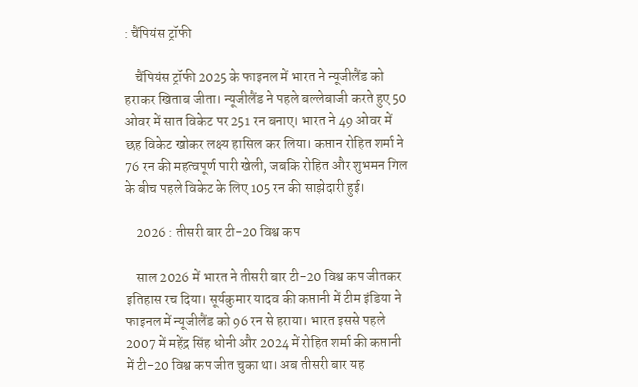: चैंपियंस ट्रॉफी

    चैंपियंस ट्रॉफी 2025 के फाइनल में भारत ने न्यूजीलैंड को हराकर खिताब जीता। न्यूजीलैंड ने पहले बल्लेबाजी करते हुए 50 ओवर में सात विकेट पर 251 रन बनाए। भारत ने 49 ओवर में छह विकेट खोकर लक्ष्य हासिल कर लिया। कप्तान रोहित शर्मा ने 76 रन की महत्वपूर्ण पारी खेली, जबकि रोहित और शुभमन गिल के बीच पहले विकेट के लिए 105 रन की साझेदारी हुई।

    2026 : तीसरी बार टी-20 विश्व कप

    साल 2026 में भारत ने तीसरी बार टी-20 विश्व कप जीतकर इतिहास रच दिया। सूर्यकुमार यादव की कप्तानी में टीम इंडिया ने फाइनल में न्यूजीलैंड को 96 रन से हराया। भारत इससे पहले 2007 में महेंद्र सिंह धोनी और 2024 में रोहित शर्मा की कप्तानी में टी-20 विश्व कप जीत चुका था। अब तीसरी बार यह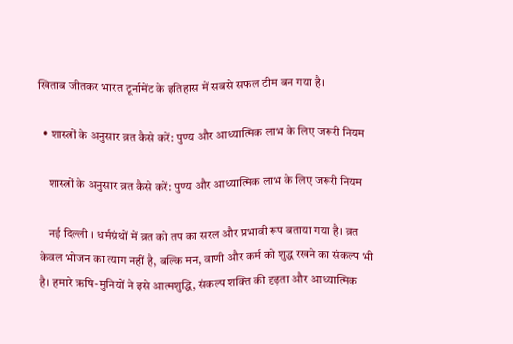खिताब जीतकर भारत टूर्नामेंट के इतिहास में सबसे सफल टीम बन गया है।

  • शास्त्रों के अनुसार व्रत कैसे करें: पुण्य और आध्यात्मिक लाभ के लिए जरूरी नियम

    शास्त्रों के अनुसार व्रत कैसे करें: पुण्य और आध्यात्मिक लाभ के लिए जरूरी नियम

    नई दिल्‍ली । धर्मग्रंथों में व्रत को तप का सरल और प्रभावी रूप बताया गया है। व्रत केवल भोजन का त्याग नहीं है, बल्कि मन, वाणी और कर्म को शुद्ध रखने का संकल्प भी है। हमारे ऋषि-मुनियों ने इसे आत्मशुद्धि, संकल्प शक्ति की दृढ़ता और आध्यात्मिक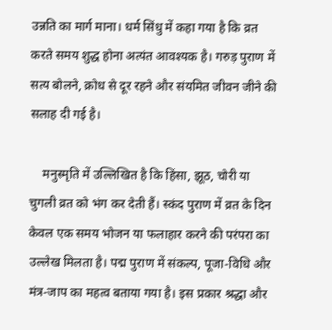उन्नति का मार्ग माना। धर्म सिंधु में कहा गया है कि व्रत करते समय शुद्ध होना अत्यंत आवश्यक है। गरुड़ पुराण में सत्य बोलने, क्रोध से दूर रहने और संयमित जीवन जीने की सलाह दी गई है।

    मनुस्मृति में उल्लिखित है कि हिंसा, झूठ, चोरी या चुगली व्रत को भंग कर देती हैं। स्कंद पुराण में व्रत के दिन केवल एक समय भोजन या फलाहार करने की परंपरा का उल्लेख मिलता है। पद्म पुराण में संकल्प, पूजा-विधि और मंत्र-जाप का महत्व बताया गया है। इस प्रकार श्रद्धा और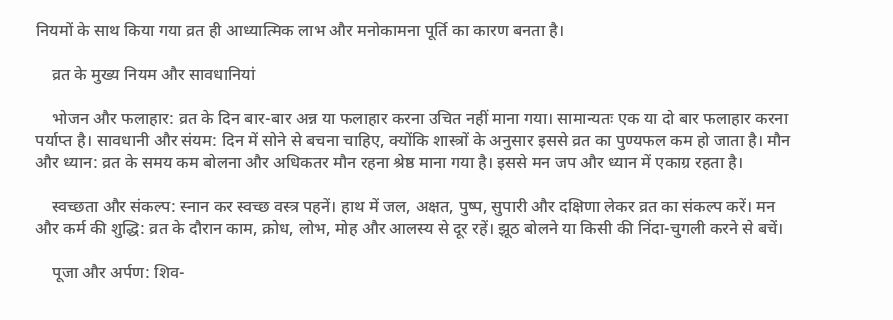नियमों के साथ किया गया व्रत ही आध्यात्मिक लाभ और मनोकामना पूर्ति का कारण बनता है।

    व्रत के मुख्य नियम और सावधानियां

    भोजन और फलाहार: व्रत के दिन बार-बार अन्न या फलाहार करना उचित नहीं माना गया। सामान्यतः एक या दो बार फलाहार करना पर्याप्त है। सावधानी और संयम: दिन में सोने से बचना चाहिए, क्योंकि शास्त्रों के अनुसार इससे व्रत का पुण्यफल कम हो जाता है। मौन और ध्यान: व्रत के समय कम बोलना और अधिकतर मौन रहना श्रेष्ठ माना गया है। इससे मन जप और ध्यान में एकाग्र रहता है।

    स्वच्छता और संकल्प: स्नान कर स्वच्छ वस्त्र पहनें। हाथ में जल, अक्षत, पुष्प, सुपारी और दक्षिणा लेकर व्रत का संकल्प करें। मन और कर्म की शुद्धि: व्रत के दौरान काम, क्रोध, लोभ, मोह और आलस्य से दूर रहें। झूठ बोलने या किसी की निंदा-चुगली करने से बचें।

    पूजा और अर्पण: शिव-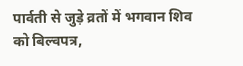पार्वती से जुड़े व्रतों में भगवान शिव को बिल्वपत्र,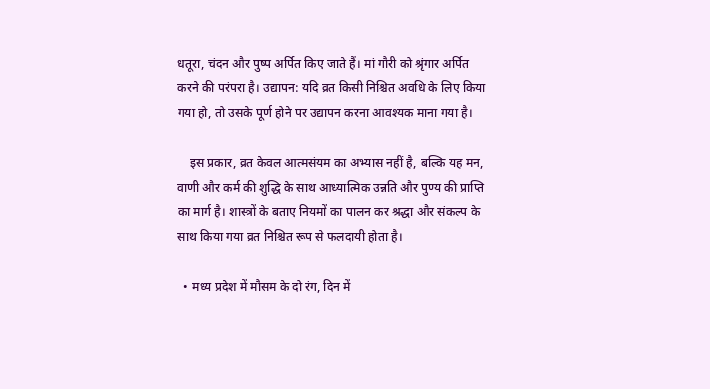धतूरा, चंदन और पुष्प अर्पित किए जाते हैं। मां गौरी को श्रृंगार अर्पित करने की परंपरा है। उद्यापन: यदि व्रत किसी निश्चित अवधि के लिए किया गया हो, तो उसके पूर्ण होने पर उद्यापन करना आवश्यक माना गया है।

    इस प्रकार, व्रत केवल आत्मसंयम का अभ्यास नहीं है, बल्कि यह मन, वाणी और कर्म की शुद्धि के साथ आध्यात्मिक उन्नति और पुण्य की प्राप्ति का मार्ग है। शास्त्रों के बताए नियमों का पालन कर श्रद्धा और संकल्प के साथ किया गया व्रत निश्चित रूप से फलदायी होता है।

  • मध्‍य प्रदेश में मौसम के दो रंग, दिन में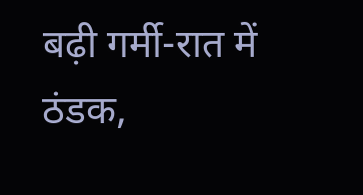बढ़ी गर्मी-रात में ठंडक,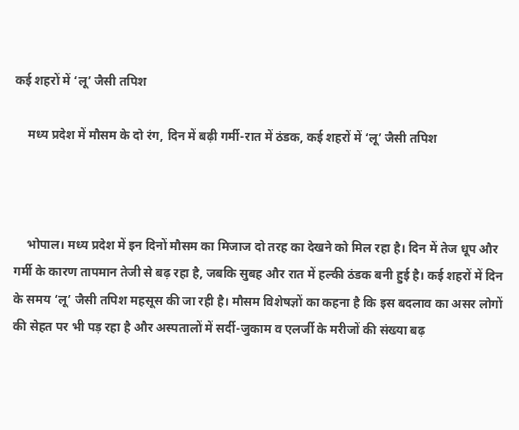कई शहरों में ‘लू’ जैसी तपिश

    मध्‍य प्रदेश में मौसम के दो रंग, दिन में बढ़ी गर्मी-रात में ठंडक, कई शहरों में ‘लू’ जैसी तपिश



    भोपाल। मध्य प्रदेश में इन दिनों मौसम का मिजाज दो तरह का देखने को मिल रहा है। दिन में तेज धूप और गर्मी के कारण तापमान तेजी से बढ़ रहा है, जबकि सुबह और रात में हल्की ठंडक बनी हुई है। कई शहरों में दिन के समय ‘लू’ जैसी तपिश महसूस की जा रही है। मौसम विशेषज्ञों का कहना है कि इस बदलाव का असर लोगों की सेहत पर भी पड़ रहा है और अस्पतालों में सर्दी-जुकाम व एलर्जी के मरीजों की संख्या बढ़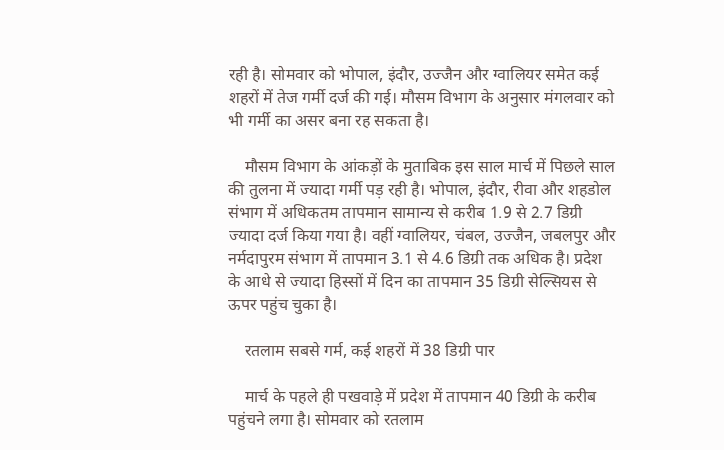रही है। सोमवार को भोपाल, इंदौर, उज्जैन और ग्वालियर समेत कई शहरों में तेज गर्मी दर्ज की गई। मौसम विभाग के अनुसार मंगलवार को भी गर्मी का असर बना रह सकता है।

    मौसम विभाग के आंकड़ों के मुताबिक इस साल मार्च में पिछले साल की तुलना में ज्यादा गर्मी पड़ रही है। भोपाल, इंदौर, रीवा और शहडोल संभाग में अधिकतम तापमान सामान्य से करीब 1.9 से 2.7 डिग्री ज्यादा दर्ज किया गया है। वहीं ग्वालियर, चंबल, उज्जैन, जबलपुर और नर्मदापुरम संभाग में तापमान 3.1 से 4.6 डिग्री तक अधिक है। प्रदेश के आधे से ज्यादा हिस्सों में दिन का तापमान 35 डिग्री सेल्सियस से ऊपर पहुंच चुका है।

    रतलाम सबसे गर्म, कई शहरों में 38 डिग्री पार

    मार्च के पहले ही पखवाड़े में प्रदेश में तापमान 40 डिग्री के करीब पहुंचने लगा है। सोमवार को रतलाम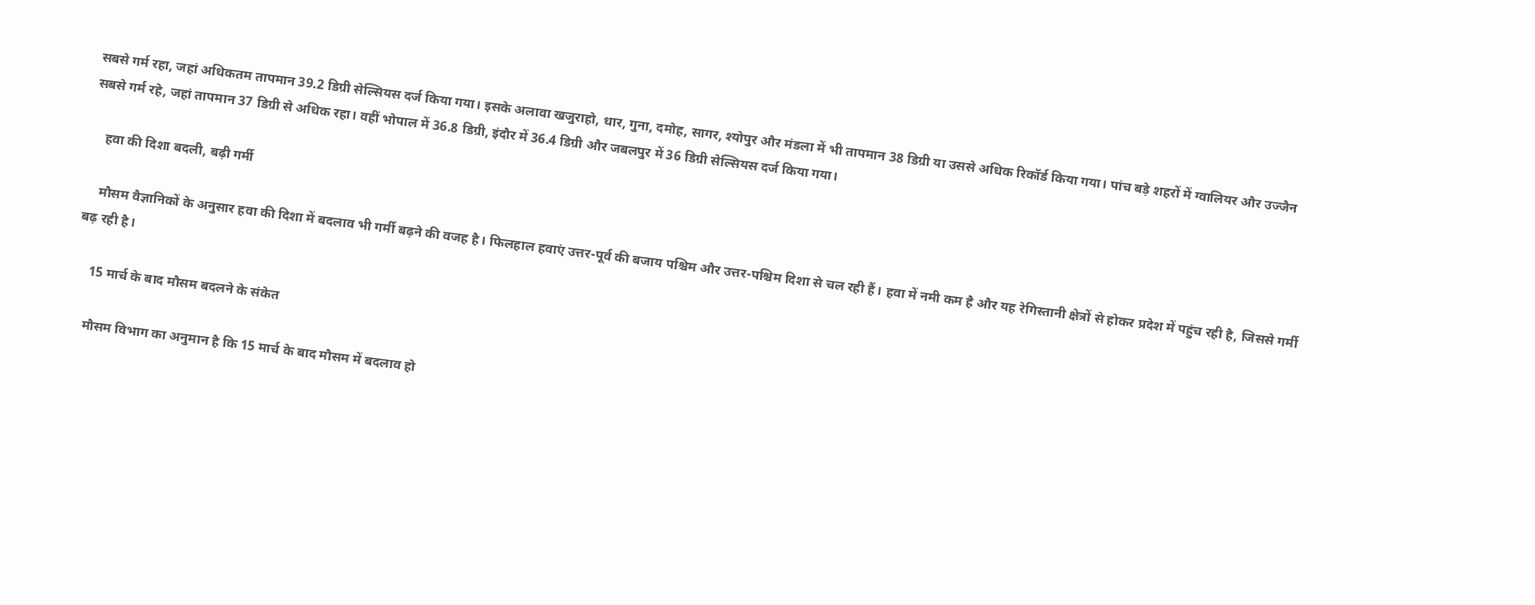सबसे गर्म रहा, जहां अधिकतम तापमान 39.2 डिग्री सेल्सियस दर्ज किया गया। इसके अलावा खजुराहो, धार, गुना, दमोह, सागर, श्योपुर और मंडला में भी तापमान 38 डिग्री या उससे अधिक रिकॉर्ड किया गया। पांच बड़े शहरों में ग्वालियर और उज्जैन सबसे गर्म रहे, जहां तापमान 37 डिग्री से अधिक रहा। वहीं भोपाल में 36.8 डिग्री, इंदौर में 36.4 डिग्री और जबलपुर में 36 डिग्री सेल्सियस दर्ज किया गया।

    हवा की दिशा बदली, बढ़ी गर्मी

    मौसम वैज्ञानिकों के अनुसार हवा की दिशा में बदलाव भी गर्मी बढ़ने की वजह है। फिलहाल हवाएं उत्तर-पूर्व की बजाय पश्चिम और उत्तर-पश्चिम दिशा से चल रही हैं। हवा में नमी कम है और यह रेगिस्तानी क्षेत्रों से होकर प्रदेश में पहुंच रही है, जिससे गर्मी बढ़ रही है।

    15 मार्च के बाद मौसम बदलने के संकेत

    मौसम विभाग का अनुमान है कि 15 मार्च के बाद मौसम में बदलाव हो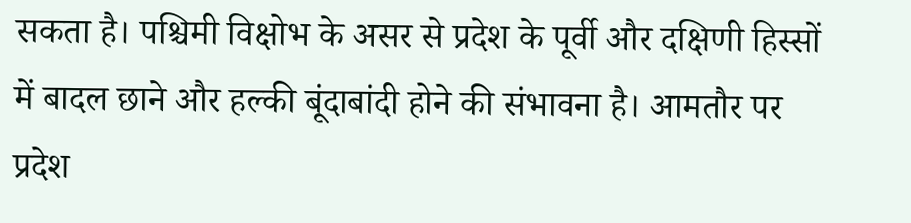सकता है। पश्चिमी विक्षोभ के असर से प्रदेश के पूर्वी और दक्षिणी हिस्सों में बादल छाने और हल्की बूंदाबांदी होने की संभावना है। आमतौर पर प्रदेश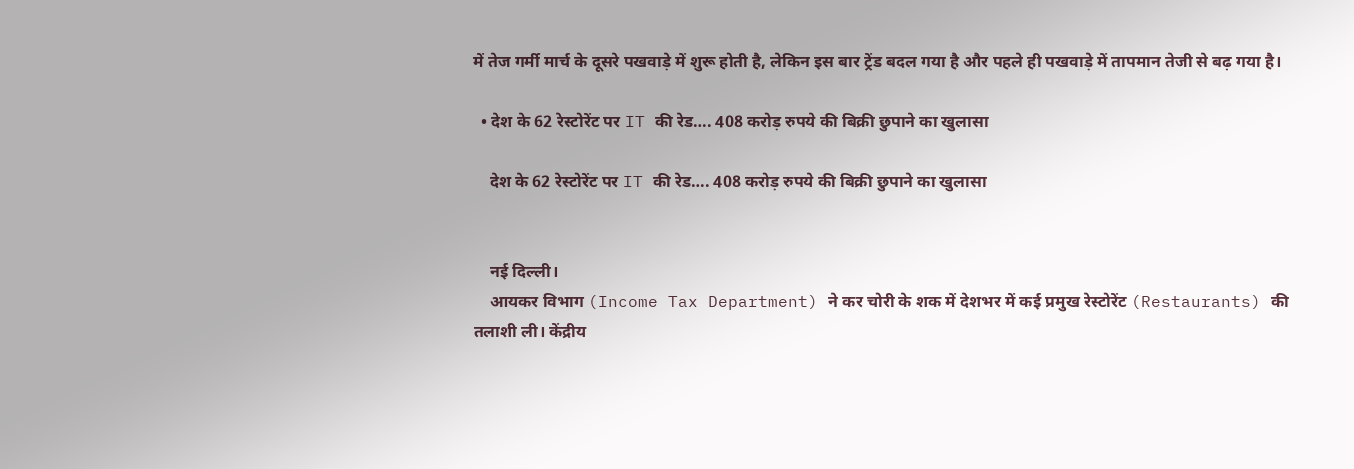में तेज गर्मी मार्च के दूसरे पखवाड़े में शुरू होती है, लेकिन इस बार ट्रेंड बदल गया है और पहले ही पखवाड़े में तापमान तेजी से बढ़ गया है।

  • देश के 62 रेस्टोरेंट पर IT की रेड…. 408 करोड़ रुपये की बिक्री छुपाने का खुलासा

    देश के 62 रेस्टोरेंट पर IT की रेड…. 408 करोड़ रुपये की बिक्री छुपाने का खुलासा


    नई दिल्ली।
    आयकर विभाग (Income Tax Department) ने कर चोरी के शक में देशभर में कई प्रमुख रेस्टोरेंट (Restaurants) की तलाशी ली। केंद्रीय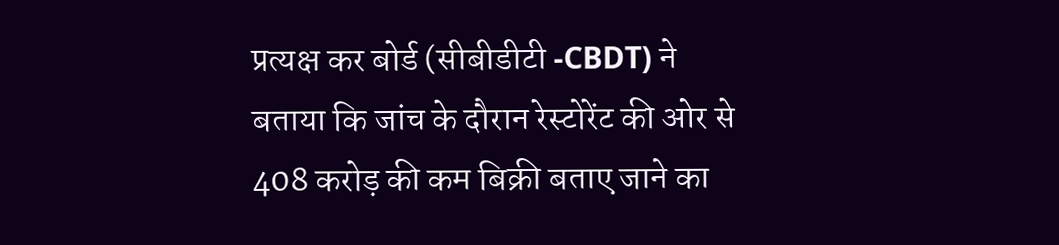प्रत्यक्ष कर बोर्ड (सीबीडीटी -CBDT) ने बताया कि जांच के दौरान रेस्टोरेंट की ओर से 408 करोड़ की कम बिक्री बताए जाने का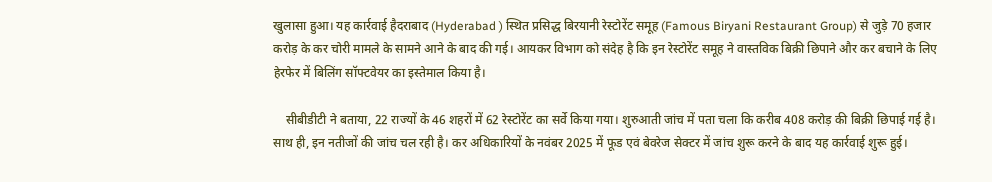खुलासा हुआ। यह कार्रवाई हैदराबाद (Hyderabad ) स्थित प्रसिद्ध बिरयानी रेस्टोरेंट समूह (Famous Biryani Restaurant Group) से जुड़े 70 हजार करोड़ के कर चोरी मामले के सामने आने के बाद की गई। आयकर विभाग को संदेह है कि इन रेस्टोरेंट समूह ने वास्तविक बिक्री छिपाने और कर बचाने के लिए हेरफेर में बिलिंग सॉफ्टवेयर का इस्तेमाल किया है।

    सीबीडीटी ने बताया, 22 राज्यों के 46 शहरों में 62 रेस्टोरेंट का सर्वे किया गया। शुरुआती जांच में पता चला कि करीब 408 करोड़ की बिक्री छिपाई गई है। साथ ही, इन नतीजों की जांच चल रही है। कर अधिकारियों के नवंबर 2025 में फूड एवं बेवरेज सेक्टर में जांच शुरू करने के बाद यह कार्रवाई शुरू हुई।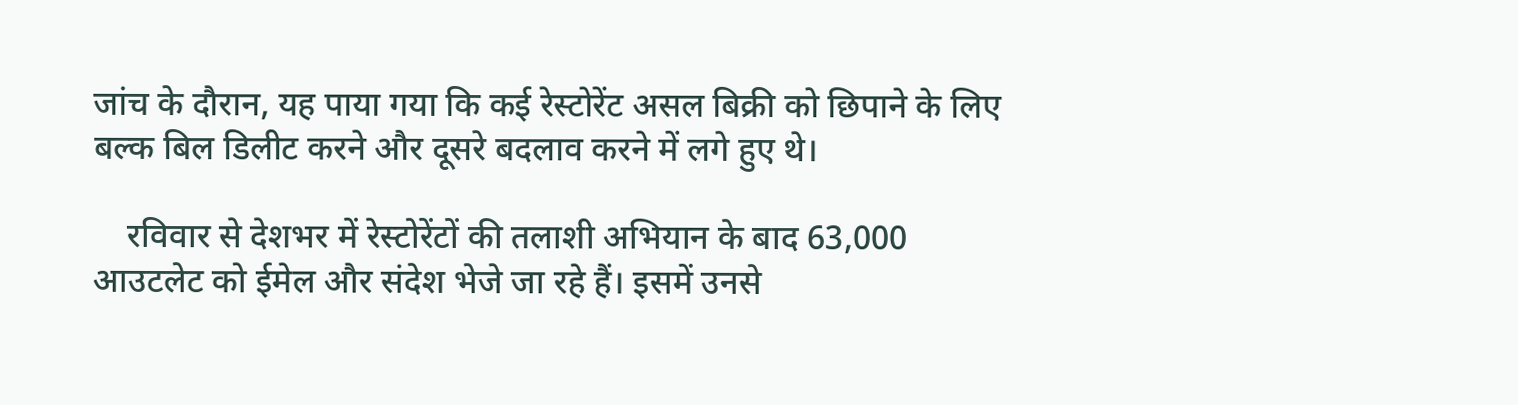जांच के दौरान, यह पाया गया कि कई रेस्टोरेंट असल बिक्री को छिपाने के लिए बल्क बिल डिलीट करने और दूसरे बदलाव करने में लगे हुए थे।

    रविवार से देशभर में रेस्टोरेंटों की तलाशी अभियान के बाद 63,000 आउटलेट को ईमेल और संदेश भेजे जा रहे हैं। इसमें उनसे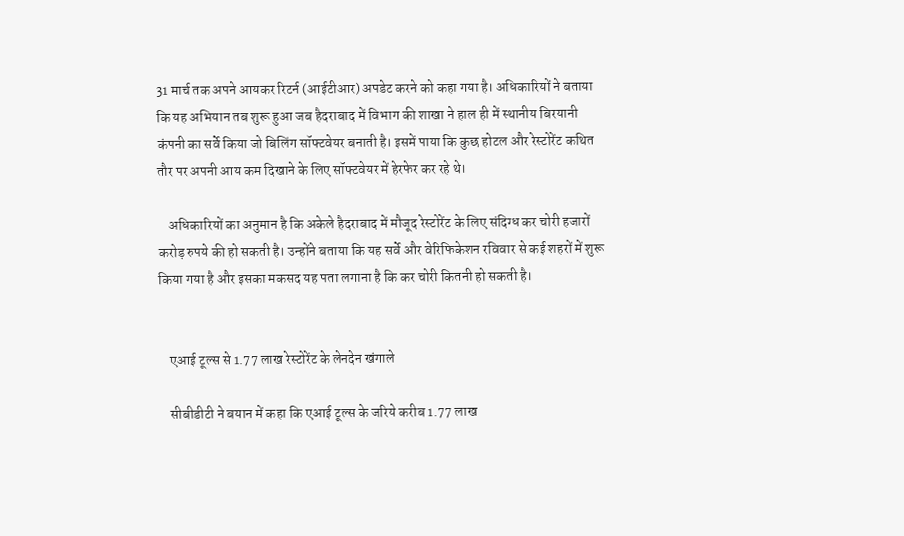31 मार्च तक अपने आयकर रिटर्न (आईटीआर) अपडेट करने को कहा गया है। अधिकारियों ने बताया कि यह अभियान तब शुरू हुआ जब हैदराबाद में विभाग की शाखा ने हाल ही में स्थानीय बिरयानी कंपनी का सर्वे किया जो बिलिंग सॉफ्टवेयर बनाती है। इसमें पाया कि कुछ होटल और रेस्टोरेंट कथित तौर पर अपनी आय कम दिखाने के लिए सॉफ्टवेयर में हेरफेर कर रहे थे।

    अधिकारियों का अनुमान है कि अकेले हैदराबाद में मौजूद रेस्टोरेंट के लिए संदिग्ध कर चोरी हजारों करोड़ रुपये की हो सकती है। उन्होंने बताया कि यह सर्वे और वेरिफिकेशन रविवार से कई शहरों में शुरू किया गया है और इसका मकसद यह पता लगाना है कि कर चोरी कितनी हो सकती है।


    एआई टूल्स से 1.77 लाख रेस्टोरेंट के लेनदेन खंगाले

    सीबीडीटी ने बयान में कहा कि एआई टूल्स के जरिये करीब 1.77 लाख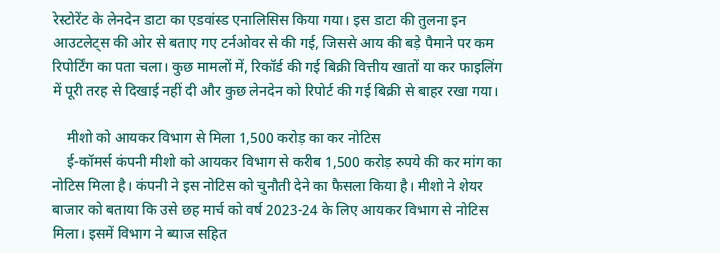रेस्टोरेंट के लेनदेन डाटा का एडवांस्ड एनालिसिस किया गया। इस डाटा की तुलना इन आउटलेट्स की ओर से बताए गए टर्नओवर से की गई, जिससे आय की बड़े पैमाने पर कम रिपोर्टिंग का पता चला। कुछ मामलों में, रिकॉर्ड की गई बिक्री वित्तीय खातों या कर फाइलिंग में पूरी तरह से दिखाई नहीं दी और कुछ लेनदेन को रिपोर्ट की गई बिक्री से बाहर रखा गया।

    मीशो को आयकर विभाग से मिला 1,500 करोड़ का कर नोटिस
    ई-कॉमर्स कंपनी मीशो को आयकर विभाग से करीब 1,500 करोड़ रुपये की कर मांग का नोटिस मिला है। कंपनी ने इस नोटिस को चुनौती देने का फैसला किया है। मीशो ने शेयर बाजार को बताया कि उसे छह मार्च को वर्ष 2023-24 के लिए आयकर विभाग से नोटिस मिला। इसमें विभाग ने ब्याज सहित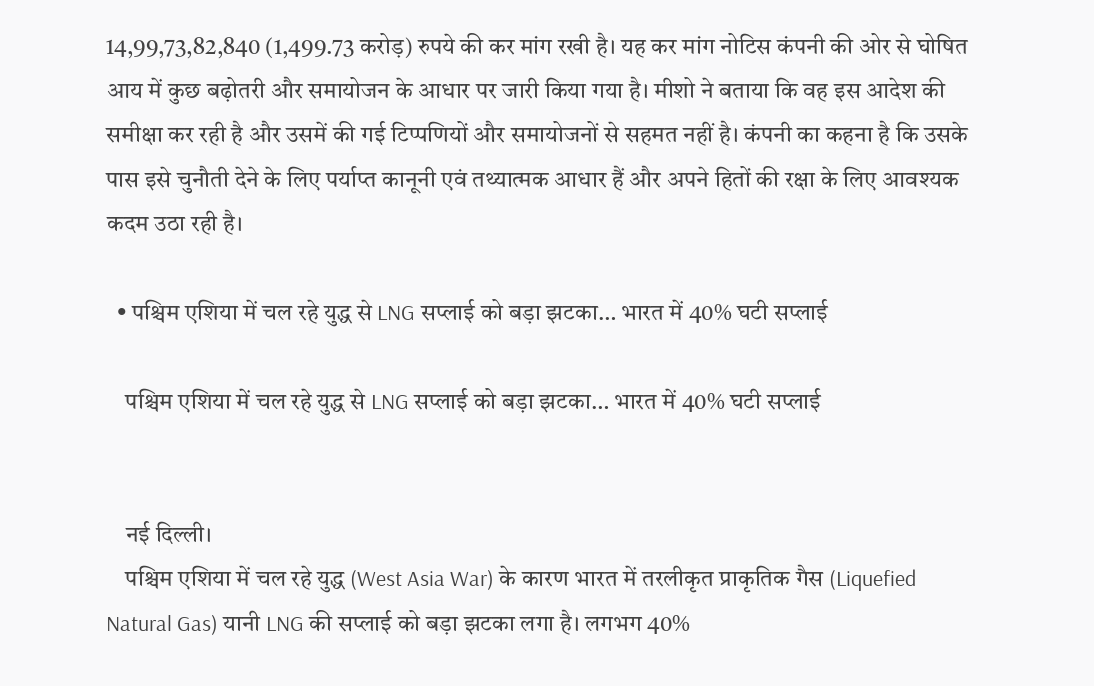14,99,73,82,840 (1,499.73 करोड़) रुपये की कर मांग रखी है। यह कर मांग नोटिस कंपनी की ओर से घोषित आय में कुछ बढ़ोतरी और समायोजन के आधार पर जारी किया गया है। मीशो ने बताया कि वह इस आदेश की समीक्षा कर रही है और उसमें की गई टिप्पणियों और समायोजनों से सहमत नहीं है। कंपनी का कहना है कि उसके पास इसे चुनौती देने के लिए पर्याप्त कानूनी एवं तथ्यात्मक आधार हैं और अपने हितों की रक्षा के लिए आवश्यक कदम उठा रही है।

  • पश्चिम एशिया में चल रहे युद्ध से LNG सप्लाई को बड़ा झटका… भारत में 40% घटी सप्लाई

    पश्चिम एशिया में चल रहे युद्ध से LNG सप्लाई को बड़ा झटका… भारत में 40% घटी सप्लाई


    नई दिल्ली।
    पश्चिम एशिया में चल रहे युद्ध (West Asia War) के कारण भारत में तरलीकृत प्राकृतिक गैस (Liquefied Natural Gas) यानी LNG की सप्लाई को बड़ा झटका लगा है। लगभग 40%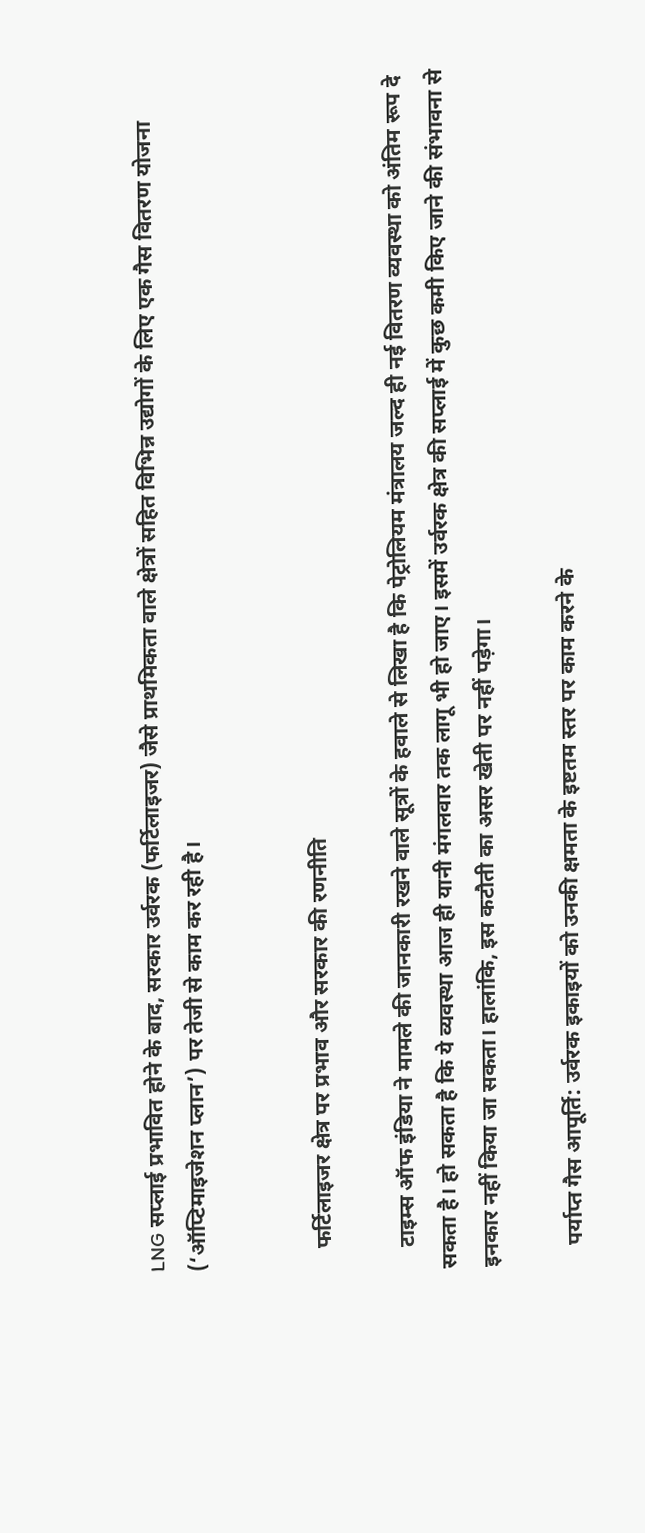LNG सप्लाई प्रभावित होने के बाद, सरकार उर्वरक (फर्टिलाइजर) जैसे प्राथमिकता वाले क्षेत्रों सहित विभिन्न उद्योगों के लिए एक गैस वितरण योजना (‘ऑप्टिमाइजेशन प्लान’) पर तेजी से काम कर रही है।


    फर्टिलाइजर क्षेत्र पर प्रभाव और सरकार की रणनीति

    टाइम्स ऑफ इंडिया ने मामले की जानकारी रखने वाले सूत्रों के हवाले से लिखा है कि पेट्रोलियम मंत्रालय जल्द ही नई वितरण व्यवस्था को अंतिम रूप दे सकता है। हो सकता है कि ये व्यवस्था आज ही यानी मंगलवार तक लागू भी हो जाए। इसमें उर्वरक क्षेत्र की सप्लाई में कुछ कमी किए जाने की संभावना से इनकार नहीं किया जा सकता। हालांकि, इस कटौती का असर खेती पर नहीं पड़ेगा।

    पर्याप्त गैस आपूर्ति: उर्वरक इकाइयों को उनकी क्षमता के इष्टतम स्तर पर काम करने के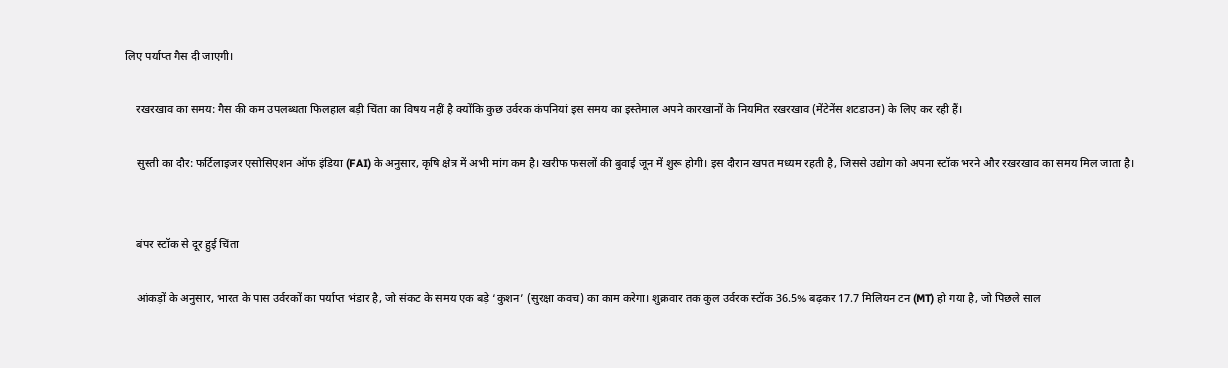लिए पर्याप्त गैस दी जाएगी।

    रखरखाव का समय: गैस की कम उपलब्धता फिलहाल बड़ी चिंता का विषय नहीं है क्योंकि कुछ उर्वरक कंपनियां इस समय का इस्तेमाल अपने कारखानों के नियमित रखरखाव (मेंटेनेंस शटडाउन) के लिए कर रही हैं।

    सुस्ती का दौर: फर्टिलाइजर एसोसिएशन ऑफ इंडिया (FAI) के अनुसार, कृषि क्षेत्र में अभी मांग कम है। खरीफ फसलों की बुवाई जून में शुरू होगी। इस दौरान खपत मध्यम रहती है, जिससे उद्योग को अपना स्टॉक भरने और रखरखाव का समय मिल जाता है।


    बंपर स्टॉक से दूर हुई चिंता

    आंकड़ों के अनुसार, भारत के पास उर्वरकों का पर्याप्त भंडार है, जो संकट के समय एक बड़े ‘कुशन’ (सुरक्षा कवच) का काम करेगा। शुक्रवार तक कुल उर्वरक स्टॉक 36.5% बढ़कर 17.7 मिलियन टन (MT) हो गया है, जो पिछले साल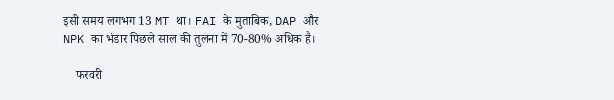इसी समय लगभग 13 MT था। FAI के मुताबिक, DAP और NPK का भंडार पिछले साल की तुलना में 70-80% अधिक है।

    फरवरी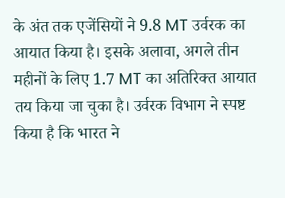के अंत तक एजेंसियों ने 9.8 MT उर्वरक का आयात किया है। इसके अलावा, अगले तीन महीनों के लिए 1.7 MT का अतिरिक्त आयात तय किया जा चुका है। उर्वरक विभाग ने स्पष्ट किया है कि भारत ने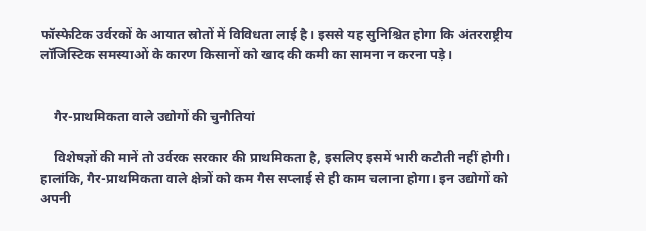फॉस्फेटिक उर्वरकों के आयात स्रोतों में विविधता लाई है। इससे यह सुनिश्चित होगा कि अंतरराष्ट्रीय लॉजिस्टिक समस्याओं के कारण किसानों को खाद की कमी का सामना न करना पड़े।


    गैर-प्राथमिकता वाले उद्योगों की चुनौतियां

    विशेषज्ञों की मानें तो उर्वरक सरकार की प्राथमिकता है, इसलिए इसमें भारी कटौती नहीं होगी। हालांकि, गैर-प्राथमिकता वाले क्षेत्रों को कम गैस सप्लाई से ही काम चलाना होगा। इन उद्योगों को अपनी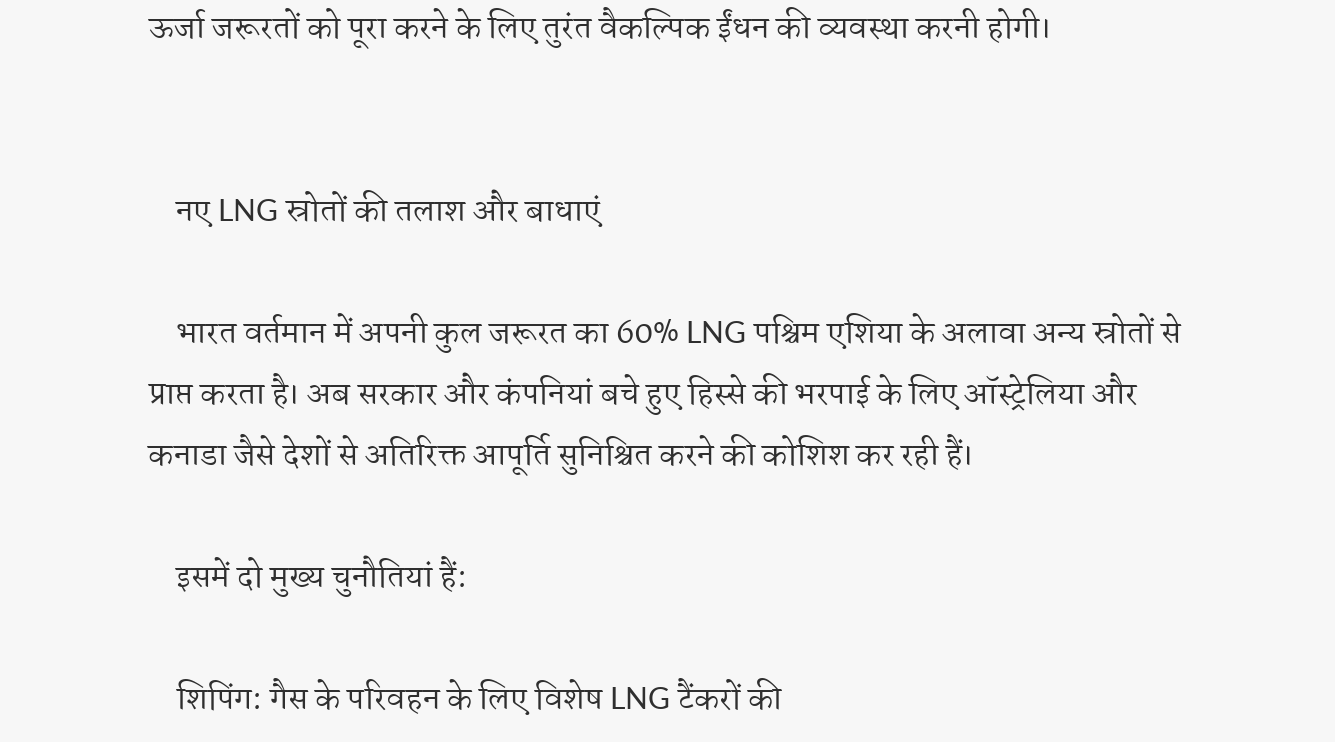ऊर्जा जरूरतों को पूरा करने के लिए तुरंत वैकल्पिक ईंधन की व्यवस्था करनी होगी।


    नए LNG स्रोतों की तलाश और बाधाएं

    भारत वर्तमान में अपनी कुल जरूरत का 60% LNG पश्चिम एशिया के अलावा अन्य स्रोतों से प्राप्त करता है। अब सरकार और कंपनियां बचे हुए हिस्से की भरपाई के लिए ऑस्ट्रेलिया और कनाडा जैसे देशों से अतिरिक्त आपूर्ति सुनिश्चित करने की कोशिश कर रही हैं।

    इसमें दो मुख्य चुनौतियां हैं:

    शिपिंग: गैस के परिवहन के लिए विशेष LNG टैंकरों की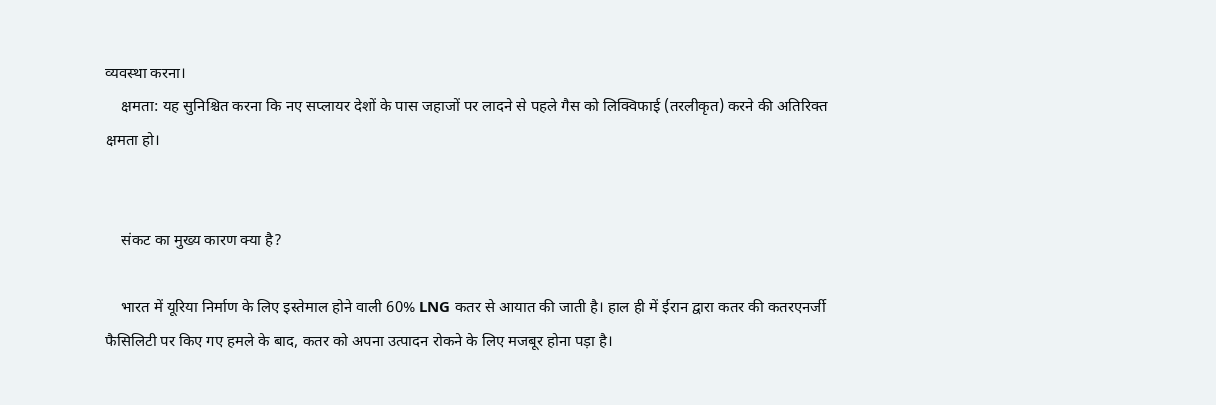व्यवस्था करना।
    क्षमता: यह सुनिश्चित करना कि नए सप्लायर देशों के पास जहाजों पर लादने से पहले गैस को लिक्विफाई (तरलीकृत) करने की अतिरिक्त क्षमता हो।


    संकट का मुख्य कारण क्या है?

    भारत में यूरिया निर्माण के लिए इस्तेमाल होने वाली 60% LNG कतर से आयात की जाती है। हाल ही में ईरान द्वारा कतर की कतरएनर्जी फैसिलिटी पर किए गए हमले के बाद, कतर को अपना उत्पादन रोकने के लिए मजबूर होना पड़ा है।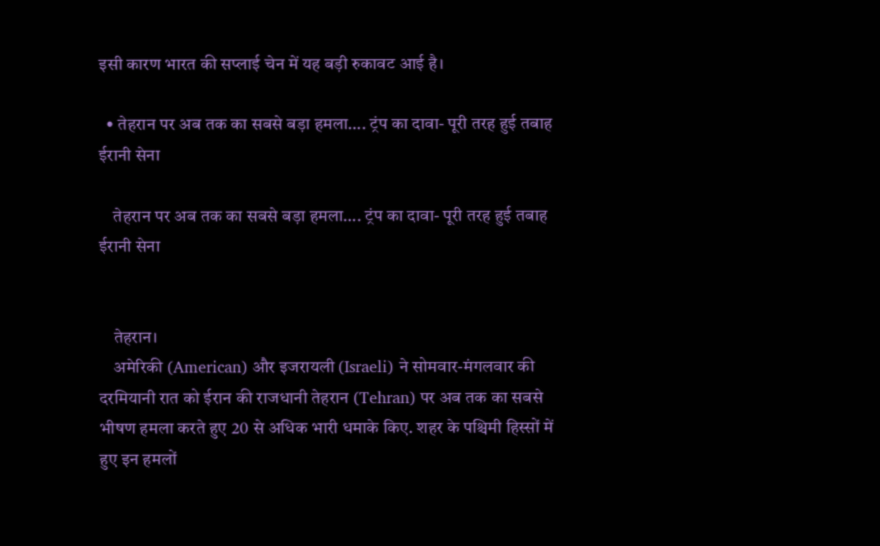इसी कारण भारत की सप्लाई चेन में यह बड़ी रुकावट आई है।

  • तेहरान पर अब तक का सबसे बड़ा हमला…. ट्रंप का दावा- पूरी तरह हुई तबाह ईरानी सेना

    तेहरान पर अब तक का सबसे बड़ा हमला…. ट्रंप का दावा- पूरी तरह हुई तबाह ईरानी सेना


    तेहरान।
    अमेरिकी (American) और इजरायली (Israeli) ने सोमवार-मंगलवार की दरमियानी रात को ईरान की राजधानी तेहरान (Tehran) पर अब तक का सबसे भीषण हमला करते हुए 20 से अधिक भारी धमाके किए. शहर के पश्चिमी हिस्सों में हुए इन हमलों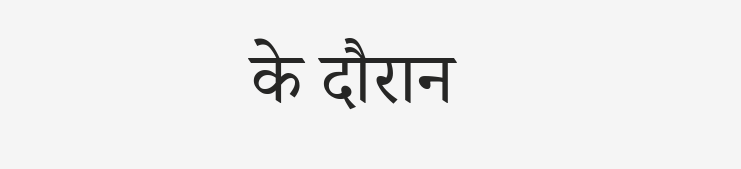के दौरान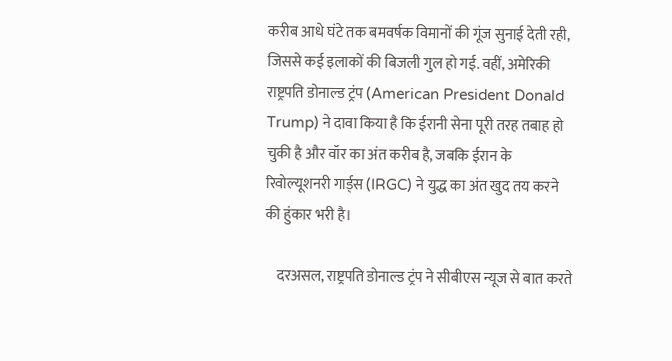करीब आधे घंटे तक बमवर्षक विमानों की गूंज सुनाई देती रही, जिससे कई इलाकों की बिजली गुल हो गई. वहीं, अमेरिकी राष्ट्रपति डोनाल्ड ट्रंप (American President Donald Trump) ने दावा किया है कि ईरानी सेना पूरी तरह तबाह हो चुकी है और वॉर का अंत करीब है, जबकि ईरान के रिवोल्यूशनरी गार्ड्स (IRGC) ने युद्ध का अंत खुद तय करने की हुंकार भरी है।

    दरअसल, राष्ट्रपति डोनाल्ड ट्रंप ने सीबीएस न्यूज से बात करते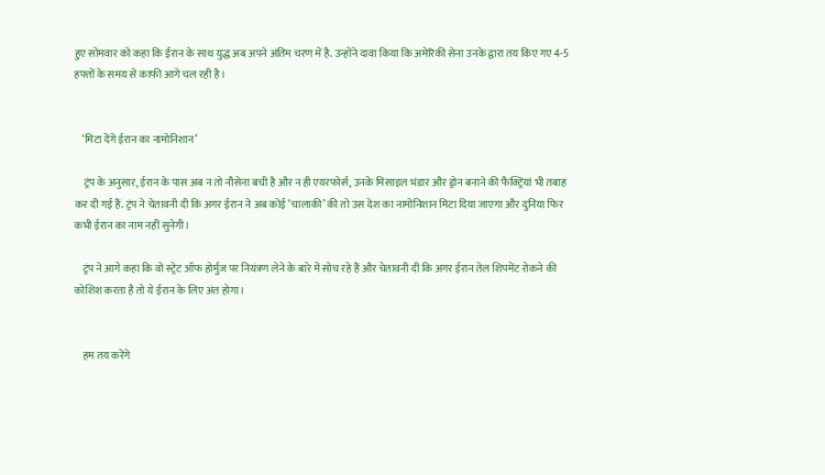हुए सोमवार को कहा कि ईरान के साथ युद्ध अब अपने अंतिम चरण में है. उन्होंने दावा किया कि अमेरिकी सेना उनके द्वारा तय किए गए 4-5 हफ्तों के समय से काफी आगे चल रही है।


    ‘मिटा देंगे ईरान का नामोनिशान’

    ट्रंप के अनुसार, ईरान के पास अब न तो नौसेना बची है और न ही एयरफोर्स, उनके मिसाइल भंडार और ड्रोन बनाने की फैक्ट्रियां भी तबाह कर दी गई हैं. ट्रंप ने चेतावनी दी कि अगर ईरान ने अब कोई ‘चालाकी’ की तो उस देश का नामोनिशान मिटा दिया जाएगा और दुनिया फिर कभी ईरान का नाम नहीं सुनेगी।

    ट्रंप ने आगे कहा कि वो स्ट्रेट ऑफ होर्मुज पर नियंत्रण लेने के बारे में सोच रहे हैं और चेतावनी दी कि अगर ईरान तेल शिपमेंट रोकने की कोशिश करता है तो ये ईरान के लिए अंत होगा।


    हम तय करेंगे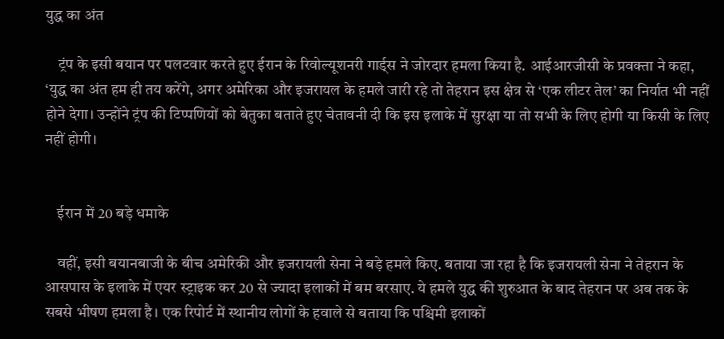युद्ध का अंत

    ट्रंप के इसी बयान पर पलटवार करते हुए ईरान के रिवोल्यूशनरी गार्ड्स ने जोरदार हमला किया है. आईआरजीसी के प्रवक्ता ने कहा, ‘युद्ध का अंत हम ही तय करेंगे, अगर अमेरिका और इजरायल के हमले जारी रहे तो तेहरान इस क्षेत्र से ‘एक लीटर तेल’ का निर्यात भी नहीं होने देगा। उन्होंने ट्रंप की टिप्पणियों को बेतुका बताते हुए चेतावनी दी कि इस इलाके में सुरक्षा या तो सभी के लिए होगी या किसी के लिए नहीं होगी।


    ईरान में 20 बड़े धमाके

    वहीं, इसी बयानबाजी के बीच अमेरिकी और इजरायली सेना ने बड़े हमले किए. बताया जा रहा है कि इजरायली सेना ने तेहरान के आसपास के इलाके में एयर स्ट्राइक कर 20 से ज्यादा इलाकों में बम बरसाए. ये हमले युद्ध की शुरुआत के बाद तेहरान पर अब तक के सबसे भीषण हमला है। एक रिपोर्ट में स्थानीय लोगों के हवाले से बताया कि पश्चिमी इलाकों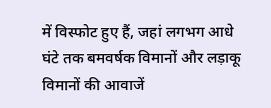में विस्फोट हुए हैं, जहां लगभग आधे घंटे तक बमवर्षक विमानों और लड़ाकू विमानों की आवाजें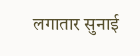लगातार सुनाई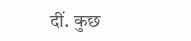दीं. कुछ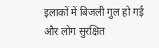इलाकों में बिजली गुल हो गई और लोग सुरक्षित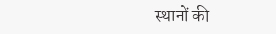स्थानों की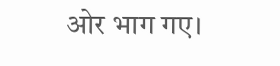ओर भाग गए।